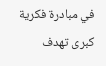في مبادرة فكرية كبرى تهدف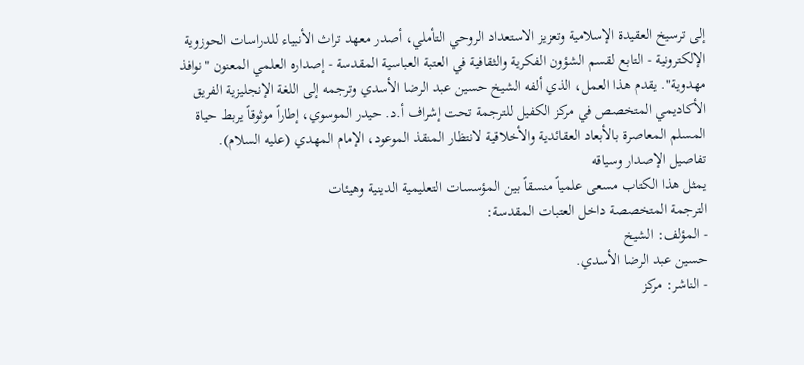إلى ترسيخ العقيدة الإسلامية وتعزيز الاستعداد الروحي التأملي، أصدر معهد تراث الأنبياء للدراسات الحوزوية الإلكترونية - التابع لقسم الشؤون الفكرية والثقافية في العتبة العباسية المقدسة - إصداره العلمي المعنون "نوافذ مهدوية". يقدم هذا العمل، الذي ألفه الشيخ حسين عبد الرضا الأسدي وترجمه إلى اللغة الإنجليزية الفريق الأكاديمي المتخصص في مركز الكفيل للترجمة تحت إشراف أ.د. حيدر الموسوي، إطاراً موثوقاً يربط حياة المسلم المعاصرة بالأبعاد العقائدية والأخلاقية لانتظار المنقذ الموعود، الإمام المهدي (عليه السلام).
تفاصيل الإصدار وسياقه
يمثل هذا الكتاب مسعى علمياً منسقاً بين المؤسسات التعليمية الدينية وهيئات
الترجمة المتخصصة داخل العتبات المقدسة:
- المؤلف: الشيخ
حسين عبد الرضا الأسدي.
- الناشر: مركز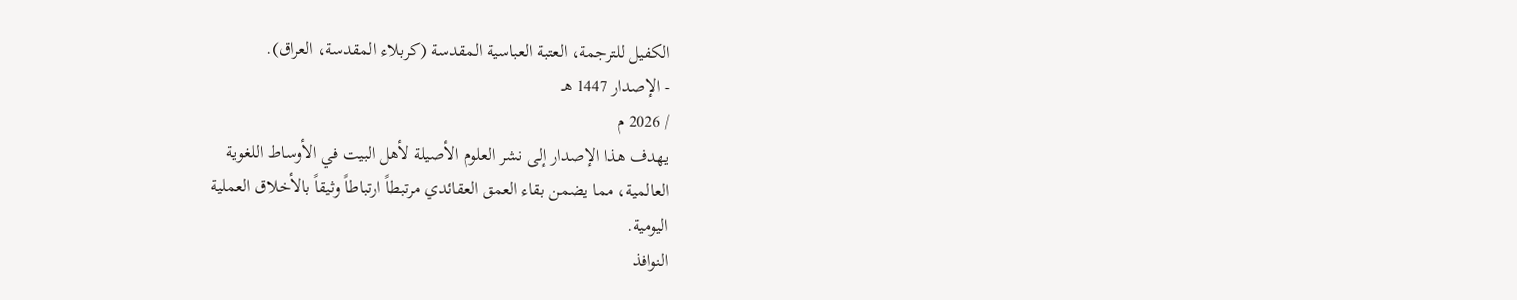الكفيل للترجمة، العتبة العباسية المقدسة (كربلاء المقدسة، العراق).
- الإصدار 1447 هـ
/ 2026 م
يهدف هذا الإصدار إلى نشر العلوم الأصيلة لأهل البيت في الأوساط اللغوية
العالمية، مما يضمن بقاء العمق العقائدي مرتبطاً ارتباطاً وثيقاً بالأخلاق العملية
اليومية.
النوافذ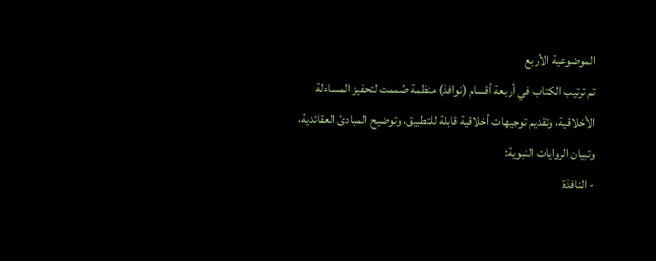الموضوعية الأربع
تم ترتيب الكتاب في أربعة أقسام (نوافذ) منظمة صُممت لتحفيز المساءلة
الأخلاقية، وتقديم توجيهات أخلاقية قابلة للتطبيق، وتوضيح المبادئ العقائدية،
وتبيان الروايات النبوية:
- النافذة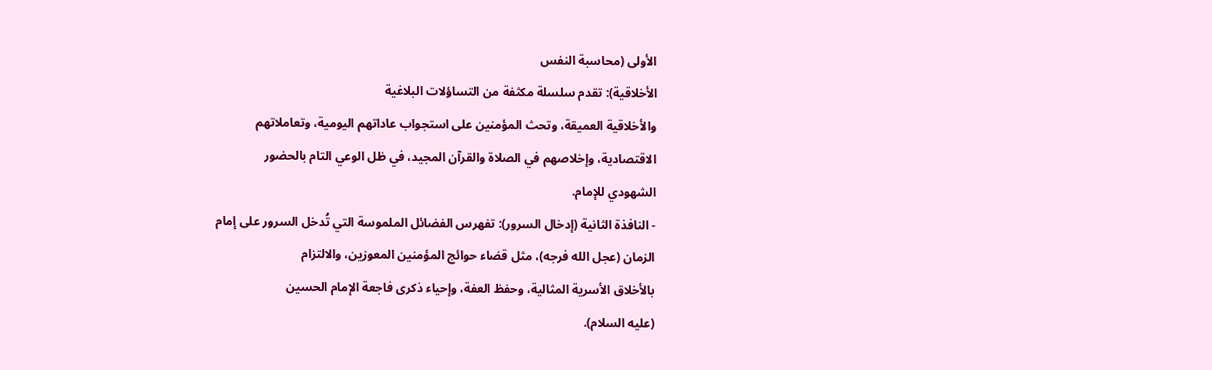الأولى (محاسبة النفس
الأخلاقية): تقدم سلسلة مكثفة من التساؤلات البلاغية
والأخلاقية العميقة، وتحث المؤمنين على استجواب عاداتهم اليومية، وتعاملاتهم
الاقتصادية، وإخلاصهم في الصلاة والقرآن المجيد، في ظل الوعي التام بالحضور
الشهودي للإمام.
- النافذة الثانية (إدخال السرور): تفهرس الفضائل الملموسة التي تُدخل السرور على إمام
الزمان (عجل الله فرجه)، مثل قضاء حوائج المؤمنين المعوزين، والالتزام
بالأخلاق الأسرية المثالية، وحفظ العفة، وإحياء ذكرى فاجعة الإمام الحسين
(عليه السلام).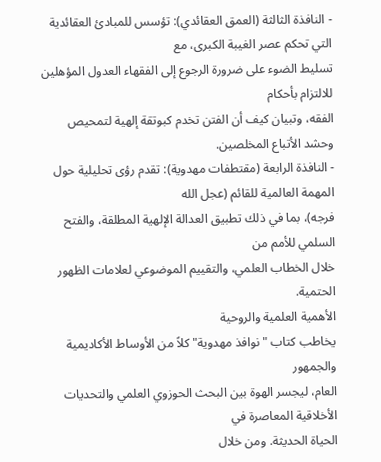- النافذة الثالثة (العمق العقائدي): تؤسس للمبادئ العقائدية التي تحكم عصر الغيبة الكبرى، مع
تسليط الضوء على ضرورة الرجوع إلى الفقهاء العدول المؤهلين للالتزام بأحكام
الفقه، وتبيان كيف أن الفتن تخدم كبوتقة إلهية لتمحيص وحشد الأتباع المخلصين.
- النافذة الرابعة (مقتطفات مهدوية): تقدم رؤى تحليلية حول المهمة العالمية للقائم (عجل الله
فرجه)، بما في ذلك تطبيق العدالة الإلهية المطلقة، والفتح السلمي للأمم من
خلال الخطاب العلمي، والتقييم الموضوعي لعلامات الظهور الحتمية.
الأهمية العلمية والروحية
يخاطب كتاب "نوافذ مهدوية" كلاً من الأوساط الأكاديمية والجمهور
العام، ليجسر الهوة بين البحث الحوزوي العلمي والتحديات الأخلاقية المعاصرة في
الحياة الحديثة. ومن خلال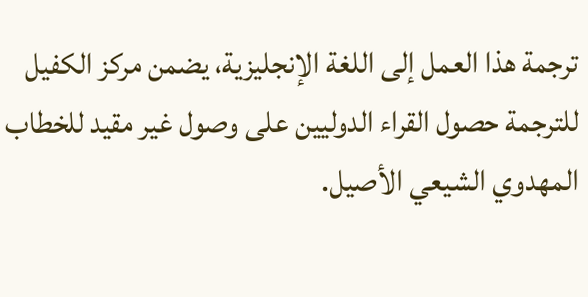ترجمة هذا العمل إلى اللغة الإنجليزية، يضمن مركز الكفيل
للترجمة حصول القراء الدوليين على وصول غير مقيد للخطاب المهدوي الشيعي الأصيل.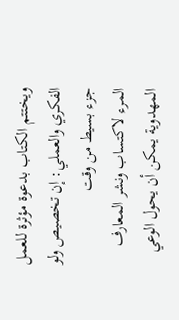ويختتم الكتاب بدعوة مؤثرة للعمل الفكري والعملي: إن تخصيص ولو جزء بسيط من وقت
المرء لاكتساب ونشر المعارف المهدوية يمكن أن يحول الوعي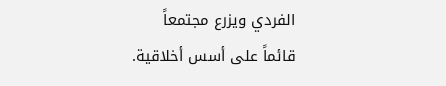الفردي ويزرع مجتمعاً
قائماً على أسس أخلاقية.